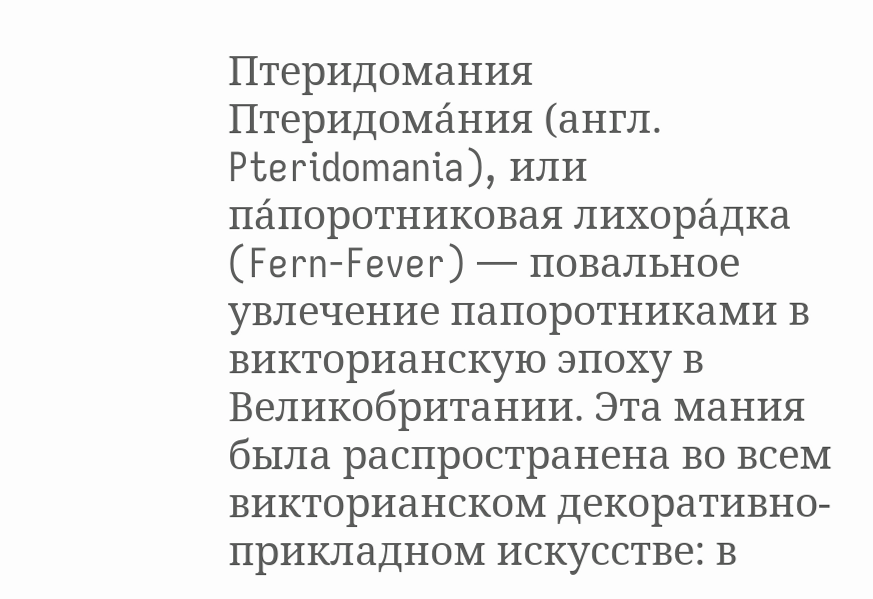Птеридомания
Птеридома́ния (англ. Pteridomania), или па́поротниковая лихора́дка (Fern-Fever) — повальное увлечение папоротниками в викторианскую эпоху в Великобритании. Эта мания была распространена во всем викторианском декоративно-прикладном искусстве: в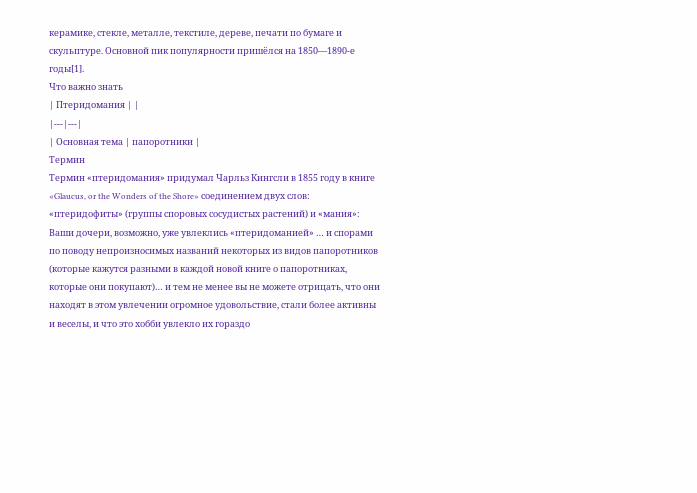керамике, стекле, металле, текстиле, дереве, печати по бумаге и скульптуре. Основной пик популярности пришёлся на 1850—1890-е годы[1].
Что важно знать
| Птеридомания | |
|---|---|
| Основная тема | папоротники |
Термин
Термин «птеридомания» придумал Чарльз Кингсли в 1855 году в книге «Glaucus, or the Wonders of the Shore» соединением двух слов: «птеридофиты» (группы споровых сосудистых растений) и «мания»:
Ваши дочери, возможно, уже увлеклись «птеридоманией» … и спорами по поводу непроизносимых названий некоторых из видов папоротников (которые кажутся разными в каждой новой книге о папоротниках, которые они покупают)… и тем не менее вы не можете отрицать, что они находят в этом увлечении огромное удовольствие, стали более активны и веселы, и что это хобби увлекло их гораздо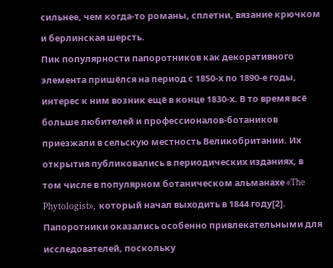сильнее, чем когда-то романы, сплетни, вязание крючком и берлинская шерсть.
Пик популярности папоротников как декоративного элемента пришёлся на период с 1850-х по 1890-е годы, интерес к ним возник ещё в конце 1830-х. В то время всё больше любителей и профессионалов-ботаников приезжали в сельскую местность Великобритании. Их открытия публиковались в периодических изданиях, в том числе в популярном ботаническом альманахе «The Phytologist», который начал выходить в 1844 году[2].
Папоротники оказались особенно привлекательными для исследователей, поскольку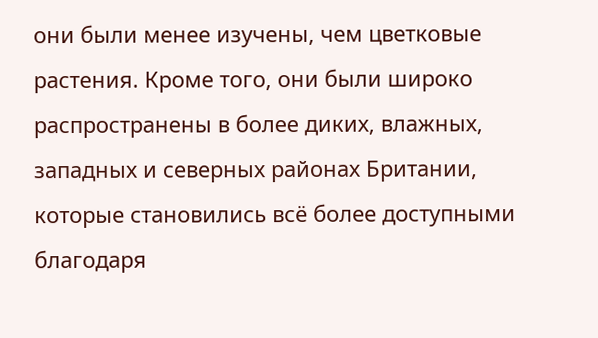они были менее изучены, чем цветковые растения. Кроме того, они были широко распространены в более диких, влажных, западных и северных районах Британии, которые становились всё более доступными благодаря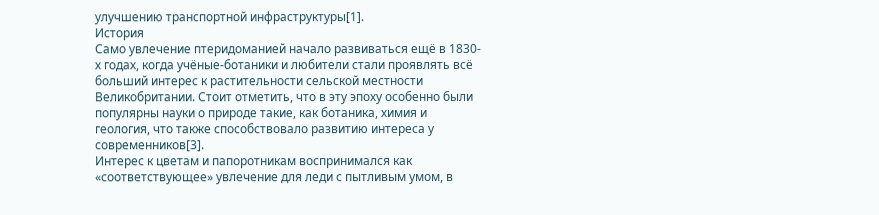улучшению транспортной инфраструктуры[1].
История
Само увлечение птеридоманией начало развиваться ещё в 1830-х годах, когда учёные-ботаники и любители стали проявлять всё больший интерес к растительности сельской местности Великобритании. Стоит отметить, что в эту эпоху особенно были популярны науки о природе такие, как ботаника, химия и геология, что также способствовало развитию интереса у современников[3].
Интерес к цветам и папоротникам воспринимался как «соответствующее» увлечение для леди с пытливым умом, в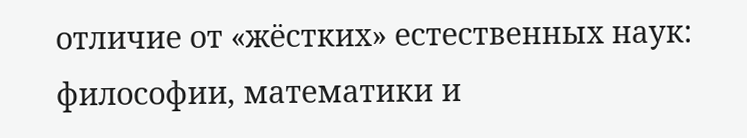отличие от «жёстких» естественных наук: философии, математики и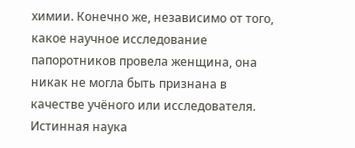химии. Конечно же, независимо от того, какое научное исследование папоротников провела женщина, она никак не могла быть признана в качестве учёного или исследователя. Истинная наука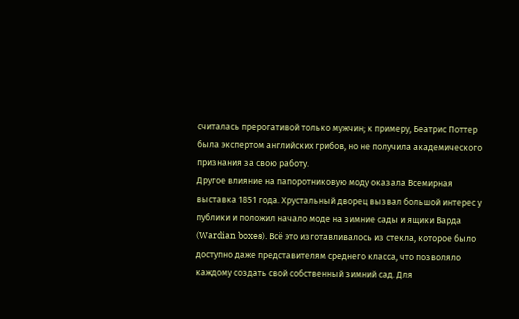считалась прерогативой только мужчин; к примеру, Беатрис Поттер была экспертом английских грибов, но не получила академического признания за свою работу.
Другое влияние на папоротниковую моду оказала Всемирная выставка 1851 года. Хрустальный дворец вызвал большой интерес у публики и положил начало моде на зимние сады и ящики Варда (Wardian boxes). Всё это изготавливалось из стекла, которое было доступно даже представителям среднего класса, что позволяло каждому создать свой собственный зимний сад. Для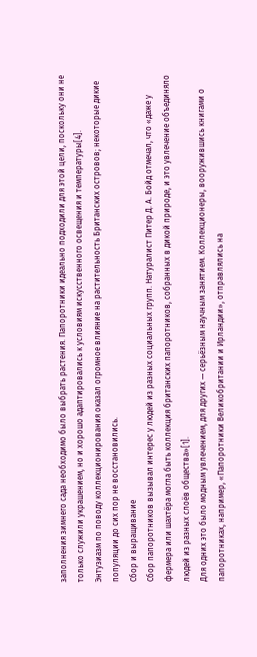заполнения зимнего сада необходимо было выбрать растения. Папоротники идеально подходили для этой цели, поскольку они не только служили украшением, но и хорошо адаптировались к условиям искусственного освещения и температуры[4].
Энтузиазм по поводу коллекционирования оказал огромное влияние на растительность Британских островов; некоторые дикие популяции до сих пор не восстановились.
Сбор и выращивание
Сбор папоротников вызывал интерес у людей из разных социальных групп. Натуралист Питер Д. А. Бойд отмечал, что «даже у фермера или шахтёра могла быть коллекция британских папоротников, собранных в дикой природе, и это увлечение объединяло людей из разных слоёв общества»[1].
Для одних это было модным увлечением, для других — серьёзным научным занятием. Коллекционеры, вооружившись книгами о папоротниках, например, «Папоротники Великобритании и Ирландии», отправлялись на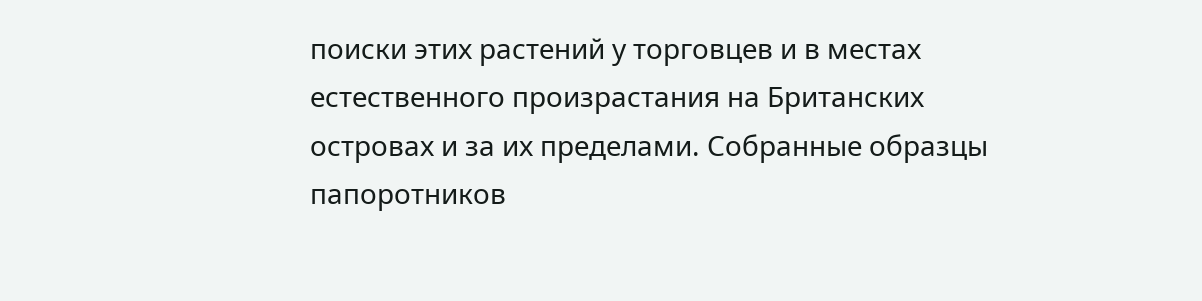поиски этих растений у торговцев и в местах естественного произрастания на Британских островах и за их пределами. Собранные образцы папоротников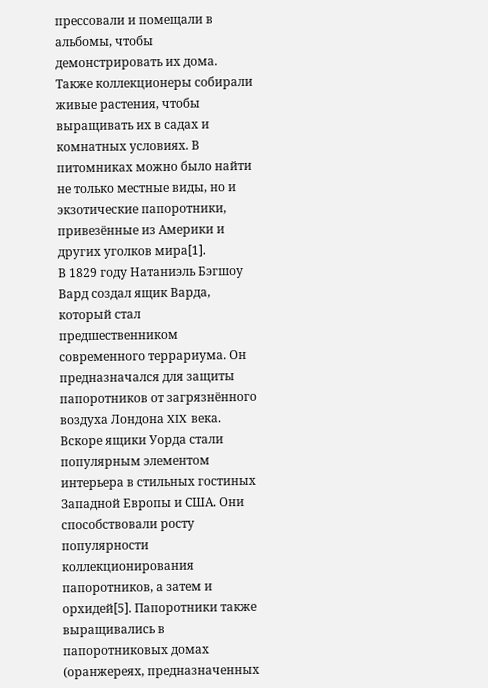прессовали и помещали в альбомы, чтобы демонстрировать их дома. Также коллекционеры собирали живые растения, чтобы выращивать их в садах и комнатных условиях. В питомниках можно было найти не только местные виды, но и экзотические папоротники, привезённые из Америки и других уголков мира[1].
В 1829 году Натаниэль Бэгшоу Вард создал ящик Варда, который стал предшественником современного террариума. Он предназначался для защиты папоротников от загрязнённого воздуха Лондона XIX века. Вскоре ящики Уорда стали популярным элементом интерьера в стильных гостиных Западной Европы и США. Они способствовали росту популярности коллекционирования папоротников, а затем и орхидей[5]. Папоротники также выращивались в папоротниковых домах (оранжереях, предназначенных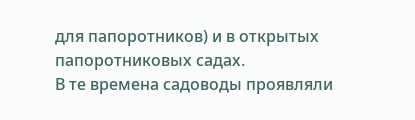для папоротников) и в открытых папоротниковых садах.
В те времена садоводы проявляли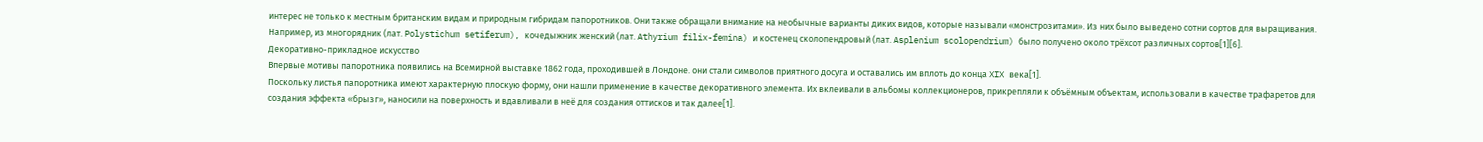интерес не только к местным британским видам и природным гибридам папоротников. Они также обращали внимание на необычные варианты диких видов, которые называли «монстрозитами». Из них было выведено сотни сортов для выращивания. Например, из многорядник (лат. Polystichum setiferum), кочедыжник женский (лат. Athyrium filix-femina) и костенец сколопендровый (лат. Asplenium scolopendrium) было получено около трёхсот различных сортов[1][6].
Декоративно-прикладное искусство
Впервые мотивы папоротника появились на Всемирной выставке 1862 года, проходившей в Лондоне. они стали символов приятного досуга и оставались им вплоть до конца XIX века[1].
Поскольку листья папоротника имеют характерную плоскую форму, они нашли применение в качестве декоративного элемента. Их вклеивали в альбомы коллекционеров, прикрепляли к объёмным объектам, использовали в качестве трафаретов для создания эффекта «брызг», наносили на поверхность и вдавливали в неё для создания оттисков и так далее[1].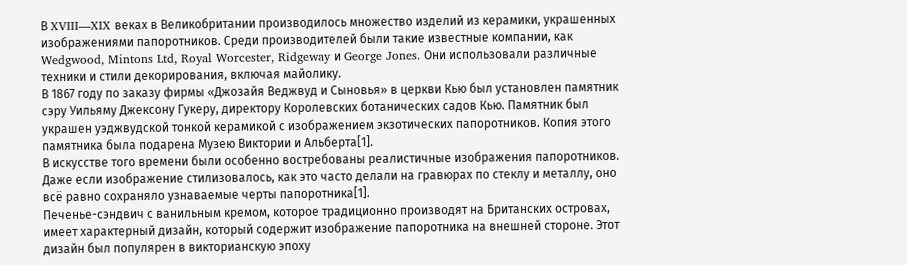В XVIII—XIX веках в Великобритании производилось множество изделий из керамики, украшенных изображениями папоротников. Среди производителей были такие известные компании, как Wedgwood, Mintons Ltd, Royal Worcester, Ridgeway и George Jones. Они использовали различные техники и стили декорирования, включая майолику.
В 1867 году по заказу фирмы «Джозайя Веджвуд и Сыновья» в церкви Кью был установлен памятник сэру Уильяму Джексону Гукеру, директору Королевских ботанических садов Кью. Памятник был украшен уэджвудской тонкой керамикой с изображением экзотических папоротников. Копия этого памятника была подарена Музею Виктории и Альберта[1].
В искусстве того времени были особенно востребованы реалистичные изображения папоротников. Даже если изображение стилизовалось, как это часто делали на гравюрах по стеклу и металлу, оно всё равно сохраняло узнаваемые черты папоротника[1].
Печенье-сэндвич с ванильным кремом, которое традиционно производят на Британских островах, имеет характерный дизайн, который содержит изображение папоротника на внешней стороне. Этот дизайн был популярен в викторианскую эпоху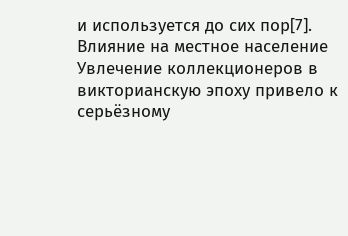и используется до сих пор[7].
Влияние на местное население
Увлечение коллекционеров в викторианскую эпоху привело к серьёзному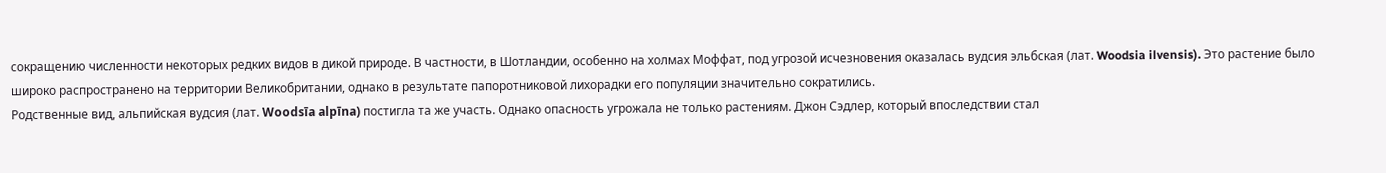сокращению численности некоторых редких видов в дикой природе. В частности, в Шотландии, особенно на холмах Моффат, под угрозой исчезновения оказалась вудсия эльбская (лат. Woodsia ilvensis). Это растение было широко распространено на территории Великобритании, однако в результате папоротниковой лихорадки его популяции значительно сократились.
Родственные вид, альпийская вудсия (лат. Woodsīa alpīna) постигла та же участь. Однако опасность угрожала не только растениям. Джон Сэдлер, который впоследствии стал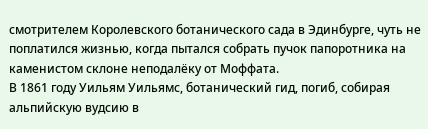смотрителем Королевского ботанического сада в Эдинбурге, чуть не поплатился жизнью, когда пытался собрать пучок папоротника на каменистом склоне неподалёку от Моффата.
В 1861 году Уильям Уильямс, ботанический гид, погиб, собирая альпийскую вудсию в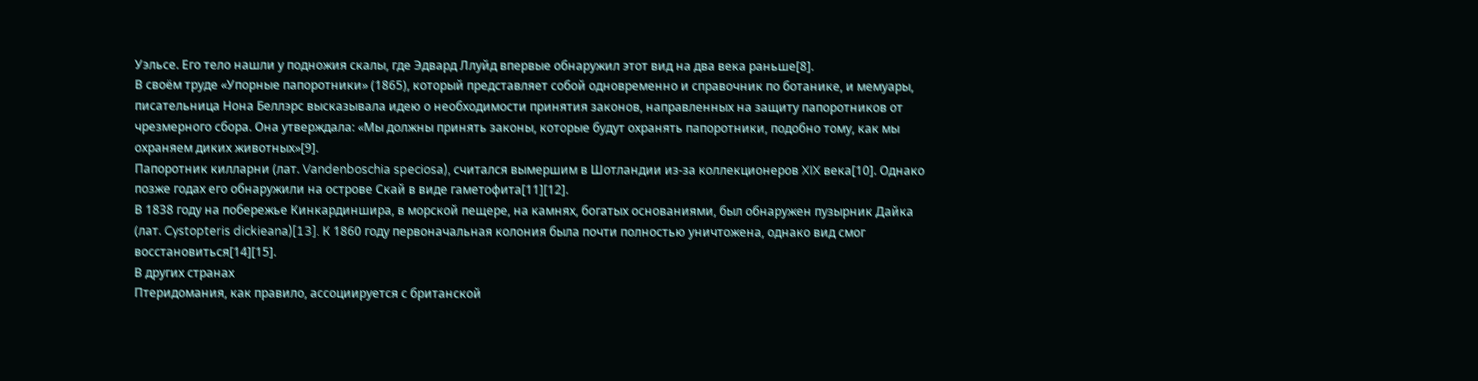Уэльсе. Его тело нашли у подножия скалы, где Эдвард Ллуйд впервые обнаружил этот вид на два века раньше[8].
В своём труде «Упорные папоротники» (1865), который представляет собой одновременно и справочник по ботанике, и мемуары, писательница Нона Беллэрс высказывала идею о необходимости принятия законов, направленных на защиту папоротников от чрезмерного сбора. Она утверждала: «Мы должны принять законы, которые будут охранять папоротники, подобно тому, как мы охраняем диких животных»[9].
Папоротник килларни (лат. Vandenboschia speciosa), считался вымершим в Шотландии из-за коллекционеров XIX века[10]. Однако позже годах его обнаружили на острове Скай в виде гаметофита[11][12].
В 1838 году на побережье Кинкардиншира, в морской пещере, на камнях, богатых основаниями, был обнаружен пузырник Дайка (лат. Cystopteris dickieana)[13]. К 1860 году первоначальная колония была почти полностью уничтожена, однако вид смог восстановиться[14][15].
В других странах
Птеридомания, как правило, ассоциируется с британской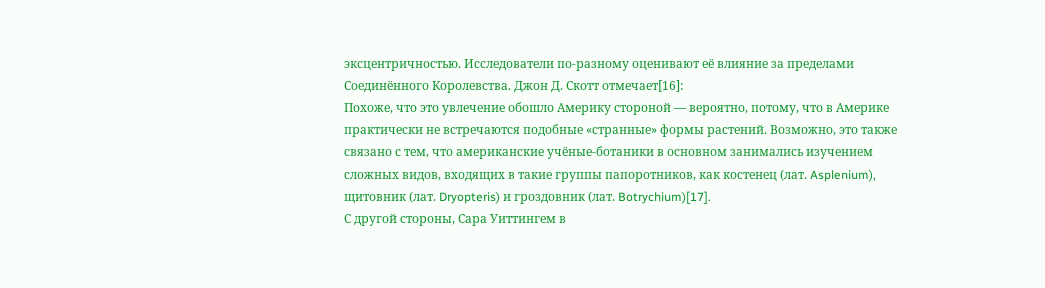эксцентричностью. Исследователи по-разному оценивают её влияние за пределами Соединённого Королевства. Джон Д. Скотт отмечает[16]:
Похоже, что это увлечение обошло Америку стороной — вероятно, потому, что в Америке практически не встречаются подобные «странные» формы растений. Возможно, это также связано с тем, что американские учёные-ботаники в основном занимались изучением сложных видов, входящих в такие группы папоротников, как костенец (лат. Asplenium), щитовник (лат. Dryopteris) и гроздовник (лат. Botrychium)[17].
С другой стороны, Сара Уиттингем в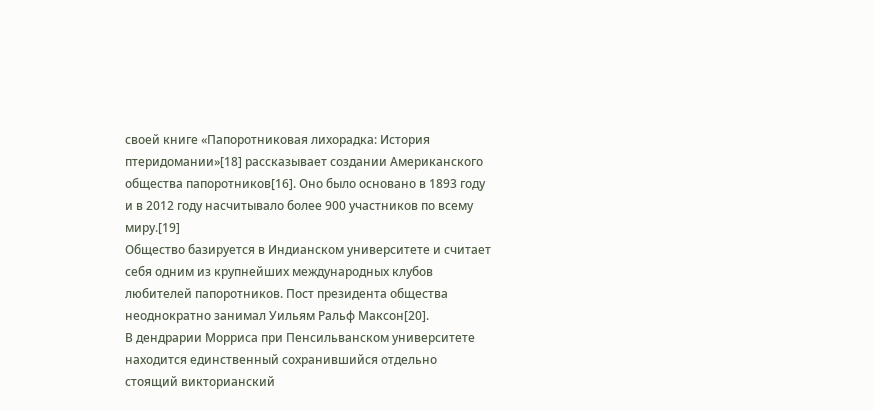своей книге «Папоротниковая лихорадка: История птеридомании»[18] рассказывает создании Американского общества папоротников[16]. Оно было основано в 1893 году и в 2012 году насчитывало более 900 участников по всему миру.[19]
Общество базируется в Индианском университете и считает себя одним из крупнейших международных клубов любителей папоротников. Пост президента общества неоднократно занимал Уильям Ральф Максон[20].
В дендрарии Морриса при Пенсильванском университете находится единственный сохранившийся отдельно стоящий викторианский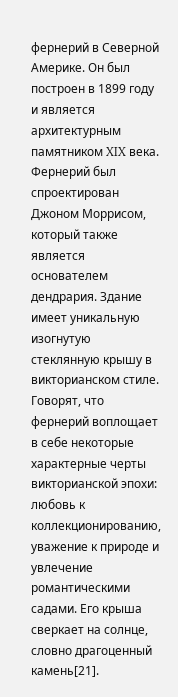фернерий в Северной Америке. Он был построен в 1899 году и является архитектурным памятником XIX века.
Фернерий был спроектирован Джоном Моррисом, который также является основателем дендрария. Здание имеет уникальную изогнутую стеклянную крышу в викторианском стиле. Говорят, что фернерий воплощает в себе некоторые характерные черты викторианской эпохи: любовь к коллекционированию, уважение к природе и увлечение романтическими садами. Его крыша сверкает на солнце, словно драгоценный камень[21].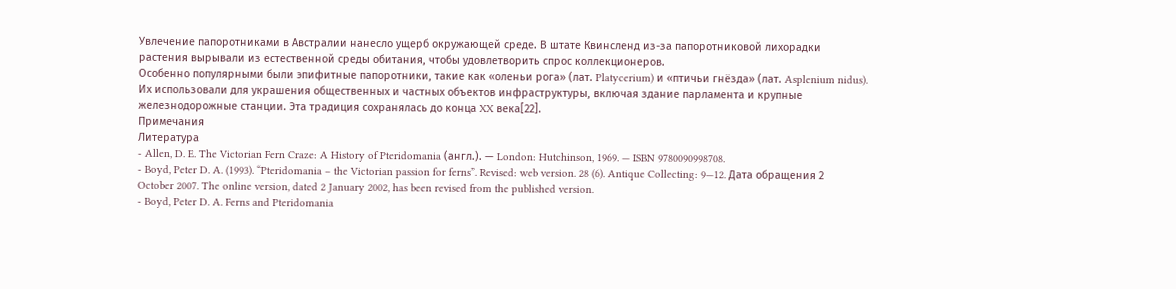Увлечение папоротниками в Австралии нанесло ущерб окружающей среде. В штате Квинсленд из-за папоротниковой лихорадки растения вырывали из естественной среды обитания, чтобы удовлетворить спрос коллекционеров.
Особенно популярными были эпифитные папоротники, такие как «оленьи рога» (лат. Platycerium) и «птичьи гнёзда» (лат. Asplenium nidus). Их использовали для украшения общественных и частных объектов инфраструктуры, включая здание парламента и крупные железнодорожные станции. Эта традиция сохранялась до конца XX века[22].
Примечания
Литература
- Allen, D. E. The Victorian Fern Craze: A History of Pteridomania (англ.). — London: Hutchinson, 1969. — ISBN 9780090998708.
- Boyd, Peter D. A. (1993). “Pteridomania – the Victorian passion for ferns”. Revised: web version. 28 (6). Antique Collecting: 9—12. Дата обращения 2 October 2007. The online version, dated 2 January 2002, has been revised from the published version.
- Boyd, Peter D. A. Ferns and Pteridomania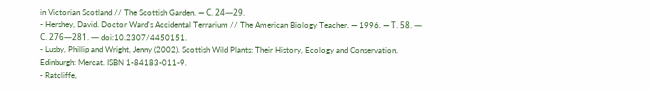in Victorian Scotland // The Scottish Garden. — С. 24—29.
- Hershey, David. Doctor Ward's Accidental Terrarium // The American Biology Teacher. — 1996. — Т. 58. — С. 276—281. — doi:10.2307/4450151.
- Lusby, Phillip and Wright, Jenny (2002). Scottish Wild Plants: Their History, Ecology and Conservation. Edinburgh: Mercat. ISBN 1-84183-011-9.
- Ratcliffe,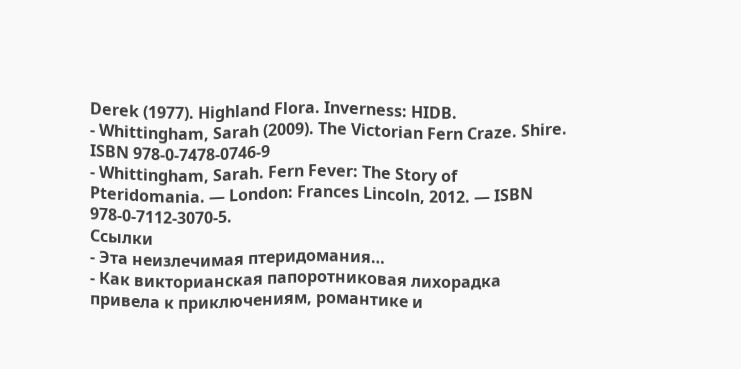Derek (1977). Highland Flora. Inverness: HIDB.
- Whittingham, Sarah (2009). The Victorian Fern Craze. Shire. ISBN 978-0-7478-0746-9
- Whittingham, Sarah. Fern Fever: The Story of Pteridomania. — London: Frances Lincoln, 2012. — ISBN 978-0-7112-3070-5.
Ссылки
- Эта неизлечимая птеридомания…
- Как викторианская папоротниковая лихорадка привела к приключениям, романтике и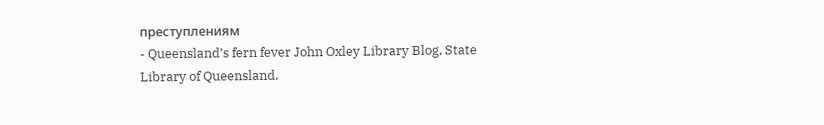преступлениям
- Queensland’s fern fever John Oxley Library Blog, State Library of Queensland.